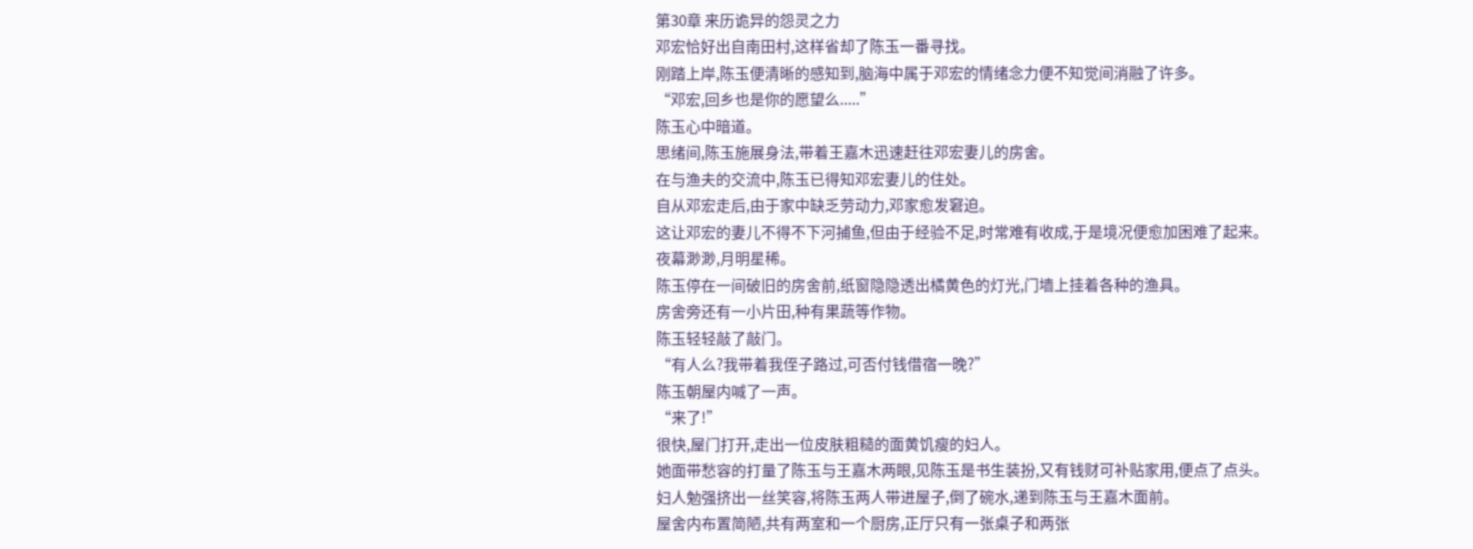第30章 来历诡异的怨灵之力
邓宏恰好出自南田村,这样省却了陈玉一番寻找。
刚踏上岸,陈玉便清晰的感知到,脑海中属于邓宏的情绪念力便不知觉间消融了许多。
“邓宏,回乡也是你的愿望么.....”
陈玉心中暗道。
思绪间,陈玉施展身法,带着王嘉木迅速赶往邓宏妻儿的房舍。
在与渔夫的交流中,陈玉已得知邓宏妻儿的住处。
自从邓宏走后,由于家中缺乏劳动力,邓家愈发窘迫。
这让邓宏的妻儿不得不下河捕鱼,但由于经验不足,时常难有收成,于是境况便愈加困难了起来。
夜幕渺渺,月明星稀。
陈玉停在一间破旧的房舍前,纸窗隐隐透出橘黄色的灯光,门墙上挂着各种的渔具。
房舍旁还有一小片田,种有果蔬等作物。
陈玉轻轻敲了敲门。
“有人么?我带着我侄子路过,可否付钱借宿一晚?”
陈玉朝屋内喊了一声。
“来了!”
很快,屋门打开,走出一位皮肤粗糙的面黄饥瘦的妇人。
她面带愁容的打量了陈玉与王嘉木两眼,见陈玉是书生装扮,又有钱财可补贴家用,便点了点头。
妇人勉强挤出一丝笑容,将陈玉两人带进屋子,倒了碗水,递到陈玉与王嘉木面前。
屋舍内布置简陋,共有两室和一个厨房,正厅只有一张桌子和两张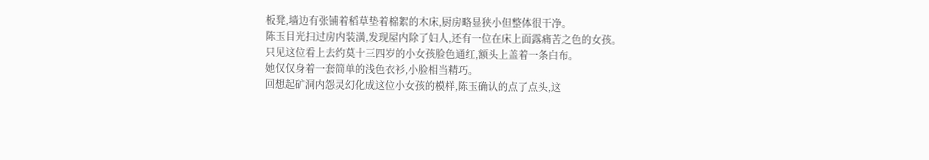板凳,墙边有张铺着稻草垫着棉絮的木床,厨房略显狭小但整体很干净。
陈玉目光扫过房内装潢,发现屋内除了妇人,还有一位在床上面露痛苦之色的女孩。
只见这位看上去约莫十三四岁的小女孩脸色通红,额头上盖着一条白布。
她仅仅身着一套简单的浅色衣衫,小脸相当精巧。
回想起矿洞内怨灵幻化成这位小女孩的模样,陈玉确认的点了点头,这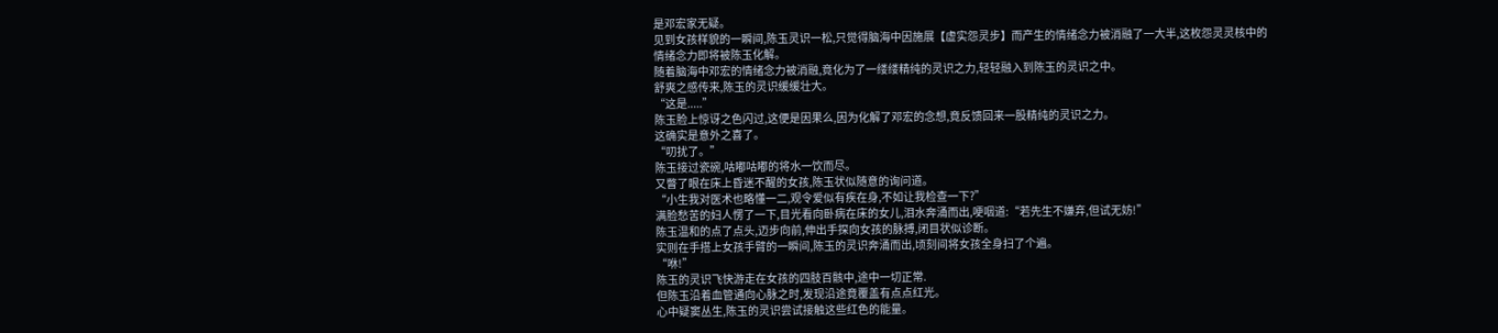是邓宏家无疑。
见到女孩样貌的一瞬间,陈玉灵识一松,只觉得脑海中因施展【虚实怨灵步】而产生的情绪念力被消融了一大半,这枚怨灵灵核中的情绪念力即将被陈玉化解。
随着脑海中邓宏的情绪念力被消融,竟化为了一缕缕精纯的灵识之力,轻轻融入到陈玉的灵识之中。
舒爽之感传来,陈玉的灵识缓缓壮大。
“这是.....”
陈玉脸上惊讶之色闪过,这便是因果么,因为化解了邓宏的念想,竟反馈回来一股精纯的灵识之力。
这确实是意外之喜了。
“叨扰了。”
陈玉接过瓷碗,咕嘟咕嘟的将水一饮而尽。
又瞥了眼在床上昏迷不醒的女孩,陈玉状似随意的询问道。
“小生我对医术也略懂一二,观令爱似有疾在身,不如让我检查一下?”
满脸愁苦的妇人愣了一下,目光看向卧病在床的女儿,泪水奔涌而出,哽咽道:“若先生不嫌弃,但试无妨!”
陈玉温和的点了点头,迈步向前,伸出手探向女孩的脉搏,闭目状似诊断。
实则在手搭上女孩手臂的一瞬间,陈玉的灵识奔涌而出,顷刻间将女孩全身扫了个遍。
“咻!”
陈玉的灵识飞快游走在女孩的四肢百骸中,途中一切正常.
但陈玉沿着血管通向心脉之时,发现沿途竟覆盖有点点红光。
心中疑窦丛生,陈玉的灵识尝试接触这些红色的能量。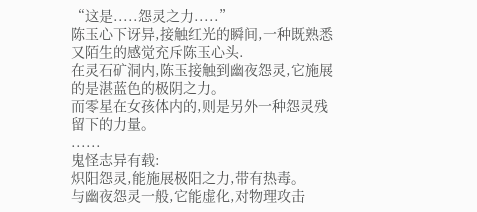“这是.....怨灵之力.....”
陈玉心下讶异,接触红光的瞬间,一种既熟悉又陌生的感觉充斥陈玉心头.
在灵石矿洞内,陈玉接触到幽夜怨灵,它施展的是湛蓝色的极阴之力。
而零星在女孩体内的,则是另外一种怨灵残留下的力量。
......
鬼怪志异有载:
炽阳怨灵,能施展极阳之力,带有热毒。
与幽夜怨灵一般,它能虚化,对物理攻击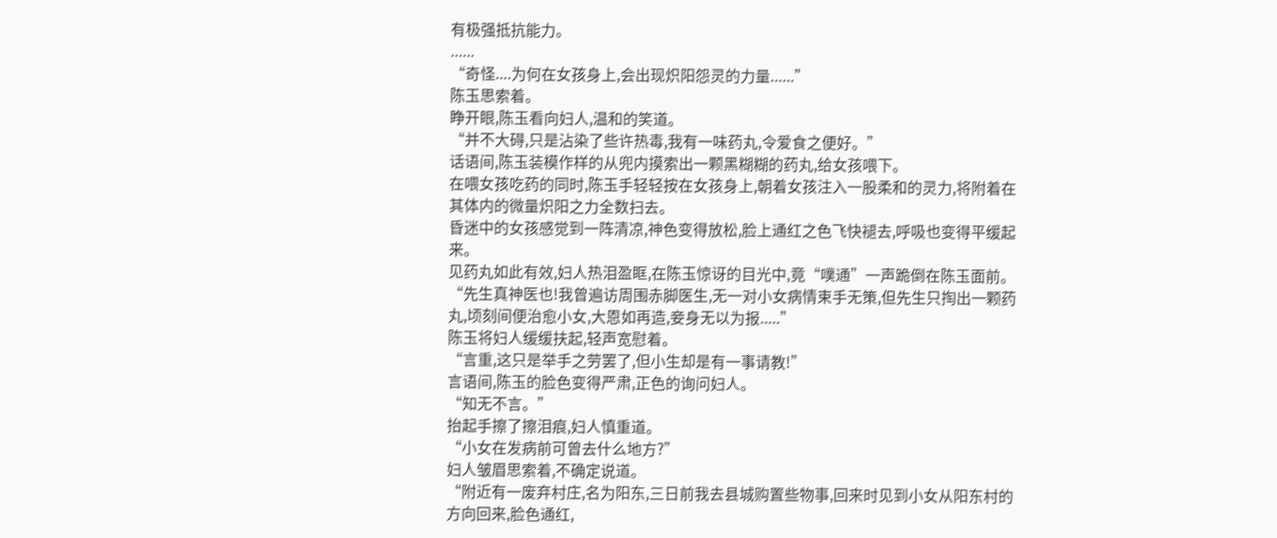有极强抵抗能力。
......
“奇怪....为何在女孩身上,会出现炽阳怨灵的力量......”
陈玉思索着。
睁开眼,陈玉看向妇人,温和的笑道。
“并不大碍,只是沾染了些许热毒,我有一味药丸,令爱食之便好。”
话语间,陈玉装模作样的从兜内摸索出一颗黑糊糊的药丸,给女孩喂下。
在喂女孩吃药的同时,陈玉手轻轻按在女孩身上,朝着女孩注入一股柔和的灵力,将附着在其体内的微量炽阳之力全数扫去。
昏迷中的女孩感觉到一阵清凉,神色变得放松,脸上通红之色飞快褪去,呼吸也变得平缓起来。
见药丸如此有效,妇人热泪盈眶,在陈玉惊讶的目光中,竟“噗通”一声跪倒在陈玉面前。
“先生真神医也!我曾遍访周围赤脚医生,无一对小女病情束手无策,但先生只掏出一颗药丸,顷刻间便治愈小女,大恩如再造,妾身无以为报.....”
陈玉将妇人缓缓扶起,轻声宽慰着。
“言重,这只是举手之劳罢了,但小生却是有一事请教!”
言语间,陈玉的脸色变得严肃,正色的询问妇人。
“知无不言。”
抬起手擦了擦泪痕,妇人慎重道。
“小女在发病前可曾去什么地方?”
妇人皱眉思索着,不确定说道。
“附近有一废弃村庄,名为阳东,三日前我去县城购置些物事,回来时见到小女从阳东村的方向回来,脸色通红,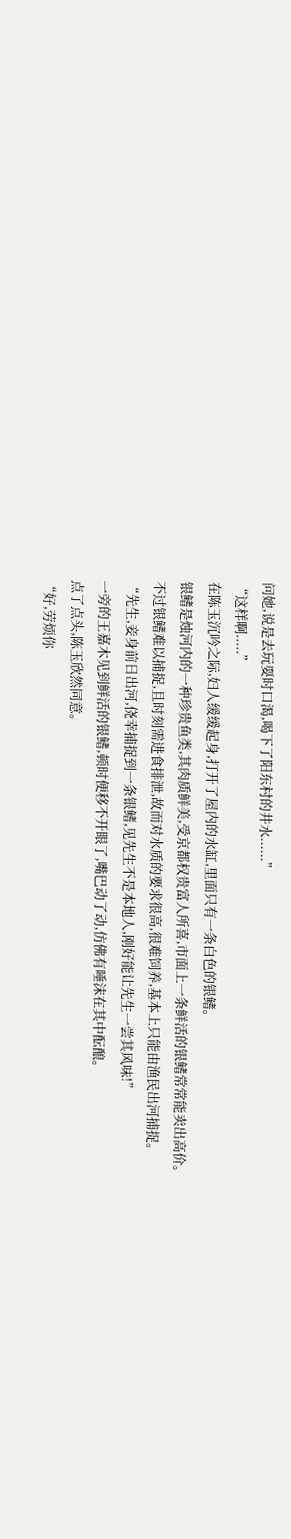问她,说是去玩耍时口渴,喝下了阳东村的井水......”
“这样啊.....”
在陈玉沉吟之际,妇人缓缓起身,打开了屋内的水缸,里面只有一条白色的银鳍。
银鳍是烛河内的一种珍贵鱼类,其肉质鲜美,受京都权贵富人所喜,市面上一条鲜活的银鳍常常能卖出高价。
不过银鳍难以捕捉,且时刻需进食排泄,故而对水质的要求很高,很难饲养,基本上只能由渔民出河捕捉。
“先生,妾身前日出河,侥幸捕捉到一条银鳍,见先生不是本地人,刚好能让先生一尝其风味!”
一旁的王嘉木见到鲜活的银鳍,顿时便移不开眼了,嘴巴动了动,仿佛有唾沫在其中酝酿。
点了点头,陈玉欣然同意。
“好,劳烦你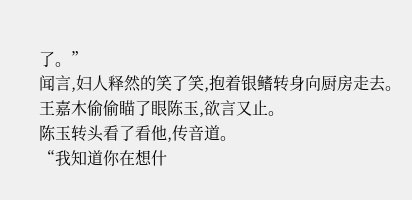了。”
闻言,妇人释然的笑了笑,抱着银鳍转身向厨房走去。
王嘉木偷偷瞄了眼陈玉,欲言又止。
陈玉转头看了看他,传音道。
“我知道你在想什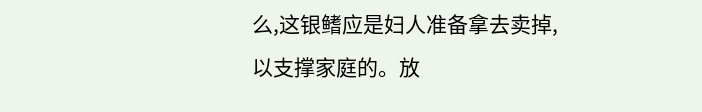么,这银鳍应是妇人准备拿去卖掉,以支撑家庭的。放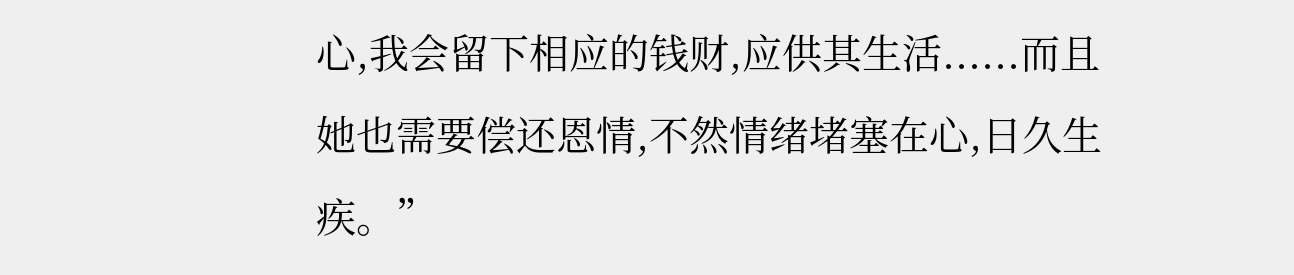心,我会留下相应的钱财,应供其生活......而且她也需要偿还恩情,不然情绪堵塞在心,日久生疾。”